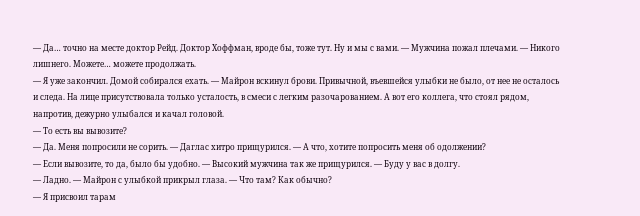— Да… точно на месте доктор Рейд. Доктор Хоффман, вроде бы, тоже тут. Ну и мы с вами. — Мужчина пожал плечами. — Никого лишнего. Можете… можете продолжать.
— Я уже закончил. Домой собирался ехать. — Майрон вскинул брови. Привычной, въевшейся улыбки не было, от нее не осталось и следа. На лице присутствовала только усталость, в смеси с легким разочарованием. А вот его коллега, что стоял рядом, напротив, дежурно улыбался и качал головой.
— То есть вы вывозите?
— Да. Меня попросили не сорить. — Даглас хитро прищурился. — А что, хотите попросить меня об одолжении?
— Если вывозите, то да, было бы удобно. — Высокий мужчина так же прищурился. — Буду у вас в долгу.
— Ладно. — Майрон с улыбкой прикрыл глаза. — Что там? Как обычно?
— Я присвоил тарам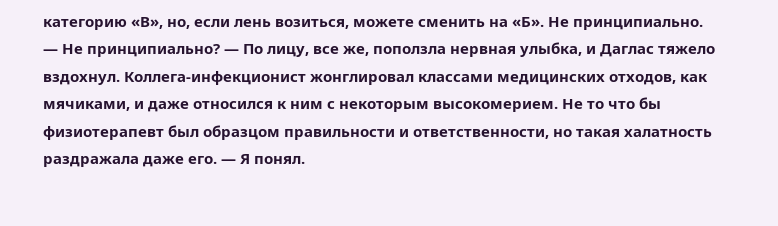категорию «В», но, если лень возиться, можете сменить на «Б». Не принципиально.
— Не принципиально? — По лицу, все же, поползла нервная улыбка, и Даглас тяжело вздохнул. Коллега-инфекционист жонглировал классами медицинских отходов, как мячиками, и даже относился к ним с некоторым высокомерием. Не то что бы физиотерапевт был образцом правильности и ответственности, но такая халатность раздражала даже его. — Я понял.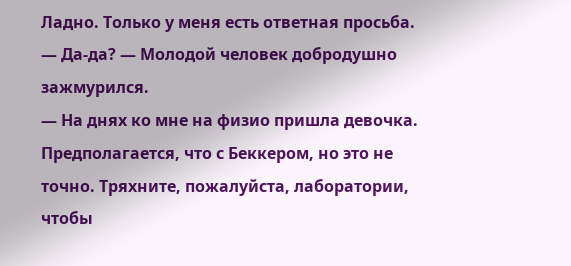Ладно. Только у меня есть ответная просьба.
— Да-да? — Молодой человек добродушно зажмурился.
— На днях ко мне на физио пришла девочка. Предполагается, что с Беккером, но это не точно. Тряхните, пожалуйста, лаборатории, чтобы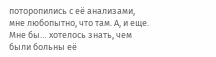поторопились с её анализами, мне любопытно, что там. А, и еще. Мне бы… хотелось знать, чем были больны её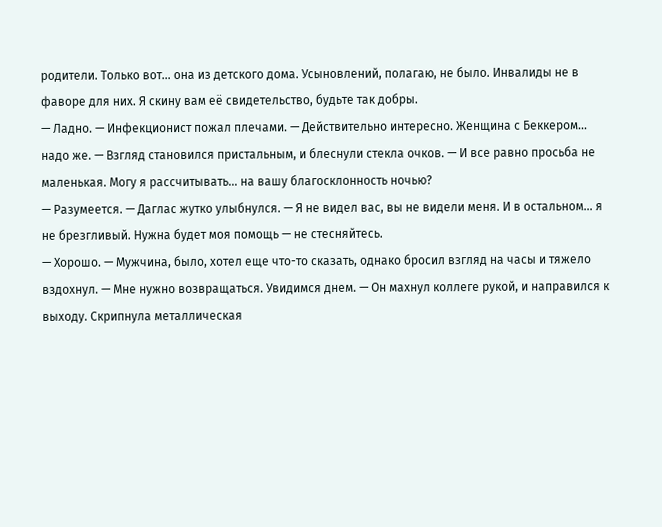родители. Только вот… она из детского дома. Усыновлений, полагаю, не было. Инвалиды не в фаворе для них. Я скину вам её свидетельство, будьте так добры.
— Ладно. — Инфекционист пожал плечами. — Действительно интересно. Женщина с Беккером… надо же. — Взгляд становился пристальным, и блеснули стекла очков. — И все равно просьба не маленькая. Могу я рассчитывать… на вашу благосклонность ночью?
— Разумеется. — Даглас жутко улыбнулся. — Я не видел вас, вы не видели меня. И в остальном… я не брезгливый. Нужна будет моя помощь — не стесняйтесь.
— Хорошо. — Мужчина, было, хотел еще что-то сказать, однако бросил взгляд на часы и тяжело вздохнул. — Мне нужно возвращаться. Увидимся днем. — Он махнул коллеге рукой, и направился к выходу. Скрипнула металлическая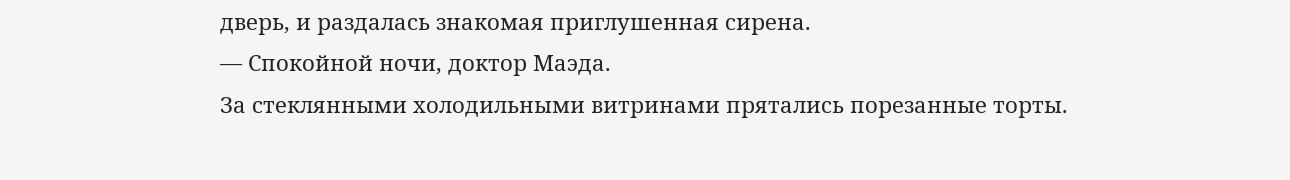дверь, и раздалась знакомая приглушенная сирена.
— Спокойной ночи, доктор Маэда.
За стеклянными холодильными витринами прятались порезанные торты.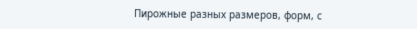Пирожные разных размеров, форм, с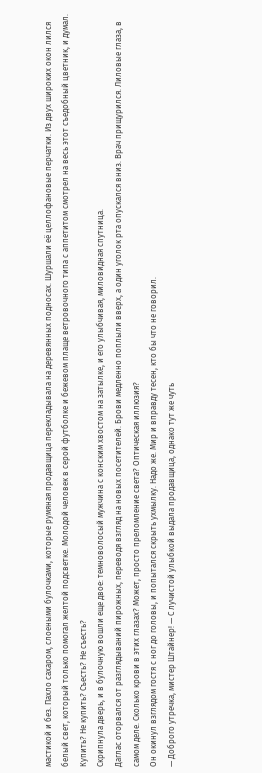мастикой и без. Пахло сахаром, слоеными булочками, которые румяная продавщица перекладывала на деревянных подносах. Шуршали её целлофановые перчатки. Из двух широких окон лился белый свет, который только помогал желтой подсветке. Молодой человек в серой футболке и бежевом плаще ветровочного типа с аппетитом смотрел на весь этот съедобный цветник, и думал. Купить? Не купить? Съесть? Не съесть?
Скрипнула дверь, и в булочную вошли еще двое: темноволосый мужчина с конским хвостом на затылке, и его улыбчивая, миловидная спутница.
Даглас оторвался от разглядываний пирожных, переводя взгляд на новых посетителей. Брови медленно поплыли вверх, а один уголок рта опускался вниз. Врач прищурился. Лиловые глаза, в самом деле. Сколько крови в этих глазах? Может, просто преломление света? Оптическая иллюзия?
Он окинул взглядом гостя с ног до головы, и попытался скрыть ухмылку. Надо же. Мир и вправду тесен, кто бы что не говорил.
— Доброго утречка, мистер Штайнер! — С лучистой улыбкой выдала продавщица, однако тут же чуть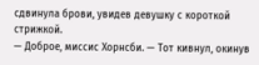сдвинула брови, увидев девушку с короткой стрижкой.
— Доброе, миссис Хорнсби. — Тот кивнул, окинув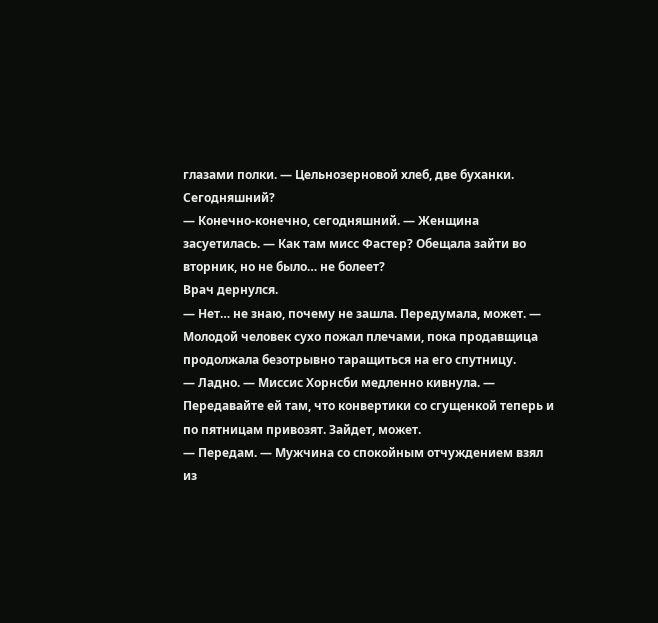глазами полки. — Цельнозерновой хлеб, две буханки. Сегодняшний?
— Конечно-конечно, сегодняшний. — Женщина засуетилась. — Как там мисс Фастер? Обещала зайти во вторник, но не было… не болеет?
Врач дернулся.
— Нет… не знаю, почему не зашла. Передумала, может. — Молодой человек сухо пожал плечами, пока продавщица продолжала безотрывно таращиться на его спутницу.
— Ладно. — Миссис Хорнсби медленно кивнула. — Передавайте ей там, что конвертики со сгущенкой теперь и по пятницам привозят. Зайдет, может.
— Передам. — Мужчина со спокойным отчуждением взял из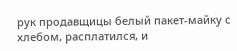рук продавщицы белый пакет-майку с хлебом, расплатился, и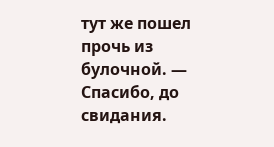тут же пошел прочь из булочной. — Спасибо, до свидания.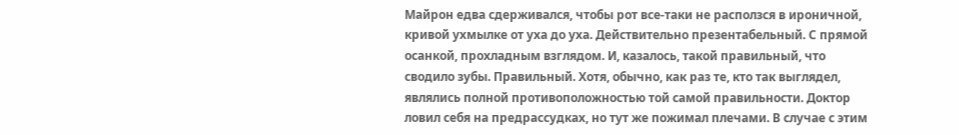Майрон едва сдерживался, чтобы рот все-таки не расползся в ироничной, кривой ухмылке от уха до уха. Действительно презентабельный. С прямой осанкой, прохладным взглядом. И, казалось, такой правильный, что сводило зубы. Правильный. Хотя, обычно, как раз те, кто так выглядел, являлись полной противоположностью той самой правильности. Доктор ловил себя на предрассудках, но тут же пожимал плечами. В случае с этим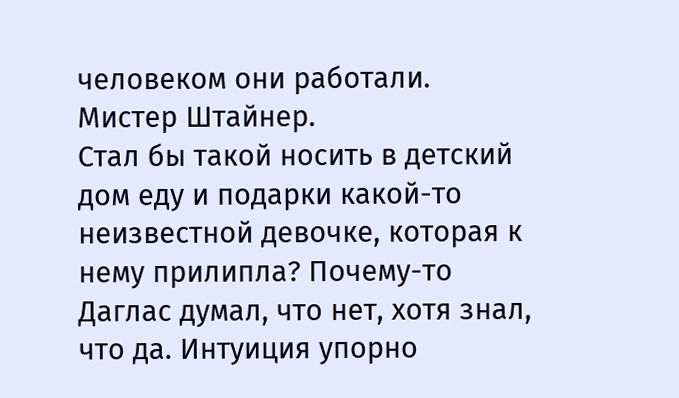человеком они работали.
Мистер Штайнер.
Стал бы такой носить в детский дом еду и подарки какой-то неизвестной девочке, которая к нему прилипла? Почему-то Даглас думал, что нет, хотя знал, что да. Интуиция упорно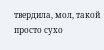твердила, мол, такой просто сухо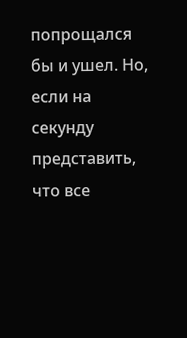попрощался бы и ушел. Но, если на секунду представить, что все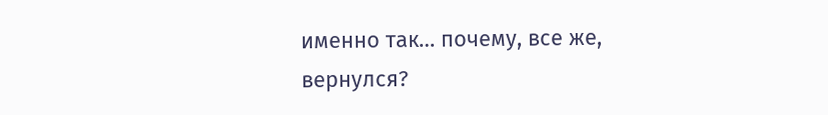именно так… почему, все же, вернулся?